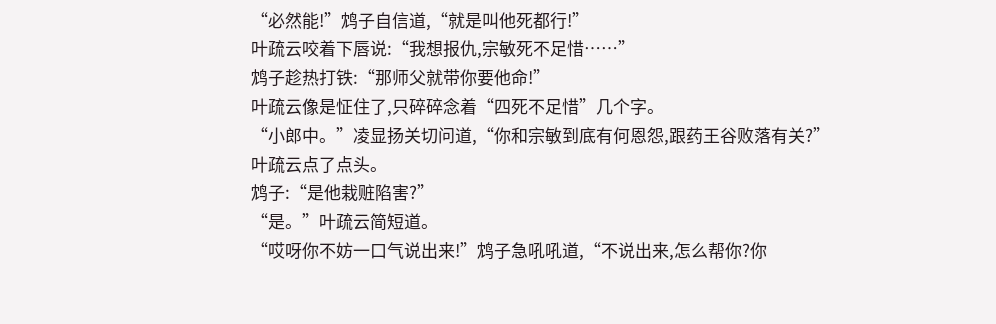“必然能!”鸩子自信道,“就是叫他死都行!”
叶疏云咬着下唇说:“我想报仇,宗敏死不足惜……”
鸩子趁热打铁:“那师父就带你要他命!”
叶疏云像是怔住了,只碎碎念着“四死不足惜”几个字。
“小郎中。”凌显扬关切问道,“你和宗敏到底有何恩怨,跟药王谷败落有关?”
叶疏云点了点头。
鸩子:“是他栽赃陷害?”
“是。”叶疏云简短道。
“哎呀你不妨一口气说出来!”鸩子急吼吼道,“不说出来,怎么帮你?你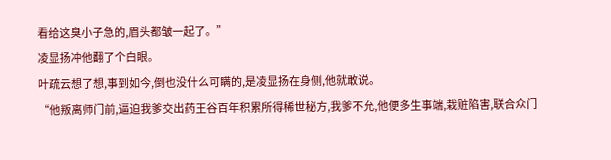看给这臭小子急的,眉头都皱一起了。”
凌显扬冲他翻了个白眼。
叶疏云想了想,事到如今,倒也没什么可瞒的,是凌显扬在身侧,他就敢说。
“他叛离师门前,逼迫我爹交出药王谷百年积累所得稀世秘方,我爹不允,他便多生事端,栽赃陷害,联合众门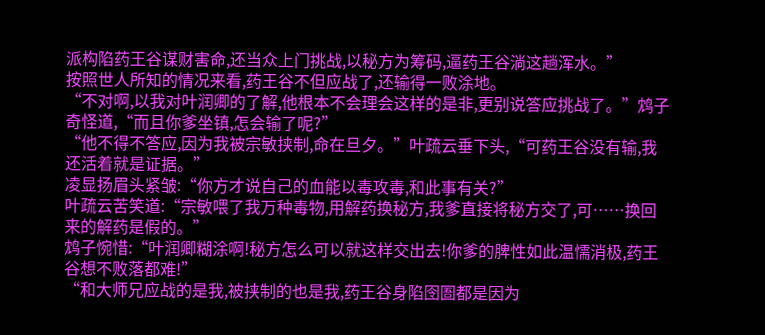派构陷药王谷谋财害命,还当众上门挑战,以秘方为筹码,逼药王谷淌这趟浑水。”
按照世人所知的情况来看,药王谷不但应战了,还输得一败涂地。
“不对啊,以我对叶润卿的了解,他根本不会理会这样的是非,更别说答应挑战了。”鸩子奇怪道,“而且你爹坐镇,怎会输了呢?”
“他不得不答应,因为我被宗敏挟制,命在旦夕。”叶疏云垂下头,“可药王谷没有输,我还活着就是证据。”
凌显扬眉头紧皱:“你方才说自己的血能以毒攻毒,和此事有关?”
叶疏云苦笑道:“宗敏喂了我万种毒物,用解药换秘方,我爹直接将秘方交了,可……换回来的解药是假的。”
鸩子惋惜:“叶润卿糊涂啊!秘方怎么可以就这样交出去!你爹的脾性如此温懦消极,药王谷想不败落都难!”
“和大师兄应战的是我,被挟制的也是我,药王谷身陷囹圄都是因为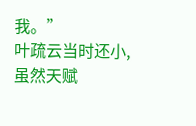我。”
叶疏云当时还小,虽然天赋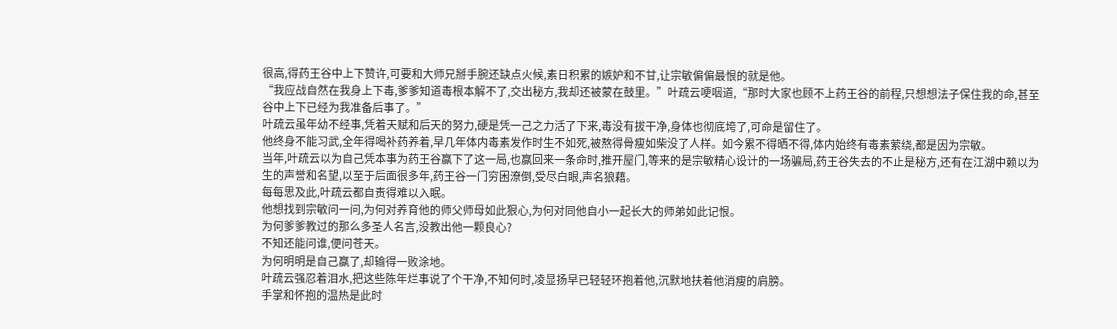很高,得药王谷中上下赞许,可要和大师兄掰手腕还缺点火候,素日积累的嫉妒和不甘,让宗敏偏偏最恨的就是他。
“我应战自然在我身上下毒,爹爹知道毒根本解不了,交出秘方,我却还被蒙在鼓里。”叶疏云哽咽道,“那时大家也顾不上药王谷的前程,只想想法子保住我的命,甚至谷中上下已经为我准备后事了。”
叶疏云虽年幼不经事,凭着天赋和后天的努力,硬是凭一己之力活了下来,毒没有拔干净,身体也彻底垮了,可命是留住了。
他终身不能习武,全年得喝补药养着,早几年体内毒素发作时生不如死,被熬得骨瘦如柴没了人样。如今累不得晒不得,体内始终有毒素萦绕,都是因为宗敏。
当年,叶疏云以为自己凭本事为药王谷赢下了这一局,也赢回来一条命时,推开屋门,等来的是宗敏精心设计的一场骗局,药王谷失去的不止是秘方,还有在江湖中赖以为生的声誉和名望,以至于后面很多年,药王谷一门穷困潦倒,受尽白眼,声名狼藉。
每每思及此,叶疏云都自责得难以入眠。
他想找到宗敏问一问,为何对养育他的师父师母如此狠心,为何对同他自小一起长大的师弟如此记恨。
为何爹爹教过的那么多圣人名言,没教出他一颗良心?
不知还能问谁,便问苍天。
为何明明是自己赢了,却输得一败涂地。
叶疏云强忍着泪水,把这些陈年烂事说了个干净,不知何时,凌显扬早已轻轻环抱着他,沉默地扶着他消瘦的肩膀。
手掌和怀抱的温热是此时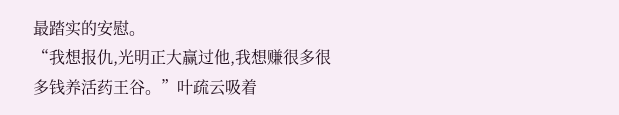最踏实的安慰。
“我想报仇,光明正大赢过他,我想赚很多很多钱养活药王谷。”叶疏云吸着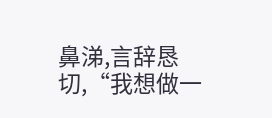鼻涕,言辞恳切,“我想做一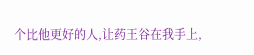个比他更好的人,让药王谷在我手上,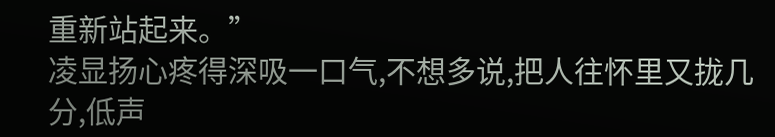重新站起来。”
凌显扬心疼得深吸一口气,不想多说,把人往怀里又拢几分,低声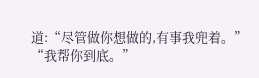道:“尽管做你想做的,有事我兜着。”
“我帮你到底。”